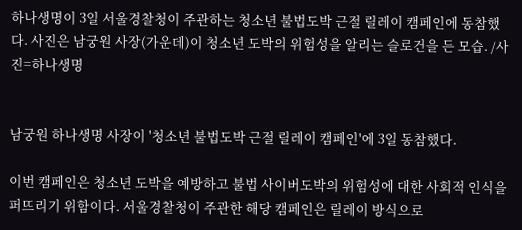하나생명이 3일 서울경찰청이 주관하는 청소년 불법도박 근절 릴레이 캠페인에 동참했다. 사진은 남궁원 사장(가운데)이 청소년 도박의 위험성을 알리는 슬로건을 든 모습. /사진=하나생명


남궁원 하나생명 사장이 '청소년 불법도박 근절 릴레이 캠페인'에 3일 동참했다.

이번 캠페인은 청소년 도박을 예방하고 불법 사이버도박의 위험성에 대한 사회적 인식을 퍼뜨리기 위함이다. 서울경찰청이 주관한 해당 캠페인은 릴레이 방식으로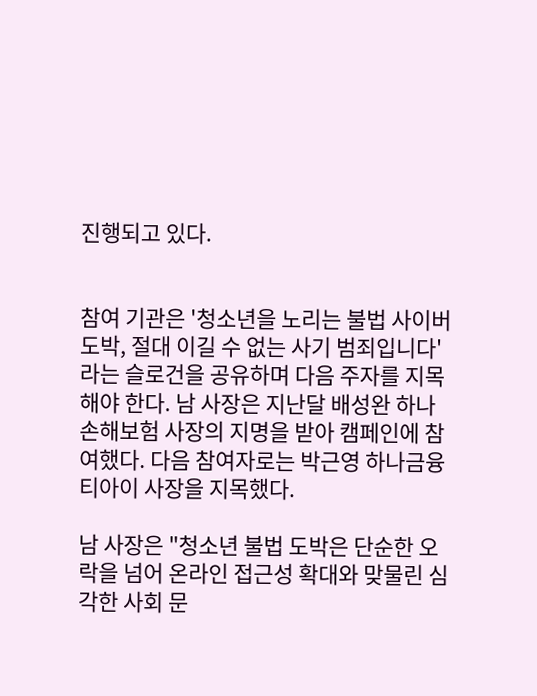진행되고 있다.


참여 기관은 '청소년을 노리는 불법 사이버 도박, 절대 이길 수 없는 사기 범죄입니다'라는 슬로건을 공유하며 다음 주자를 지목해야 한다. 남 사장은 지난달 배성완 하나손해보험 사장의 지명을 받아 캠페인에 참여했다. 다음 참여자로는 박근영 하나금융티아이 사장을 지목했다.

남 사장은 "청소년 불법 도박은 단순한 오락을 넘어 온라인 접근성 확대와 맞물린 심각한 사회 문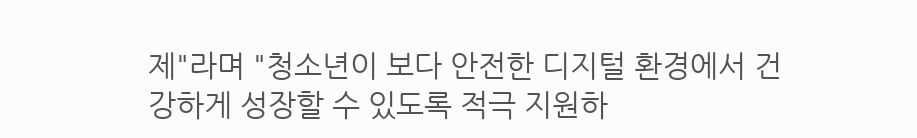제"라며 "청소년이 보다 안전한 디지털 환경에서 건강하게 성장할 수 있도록 적극 지원하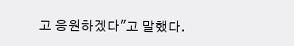고 응원하겠다"고 말했다.